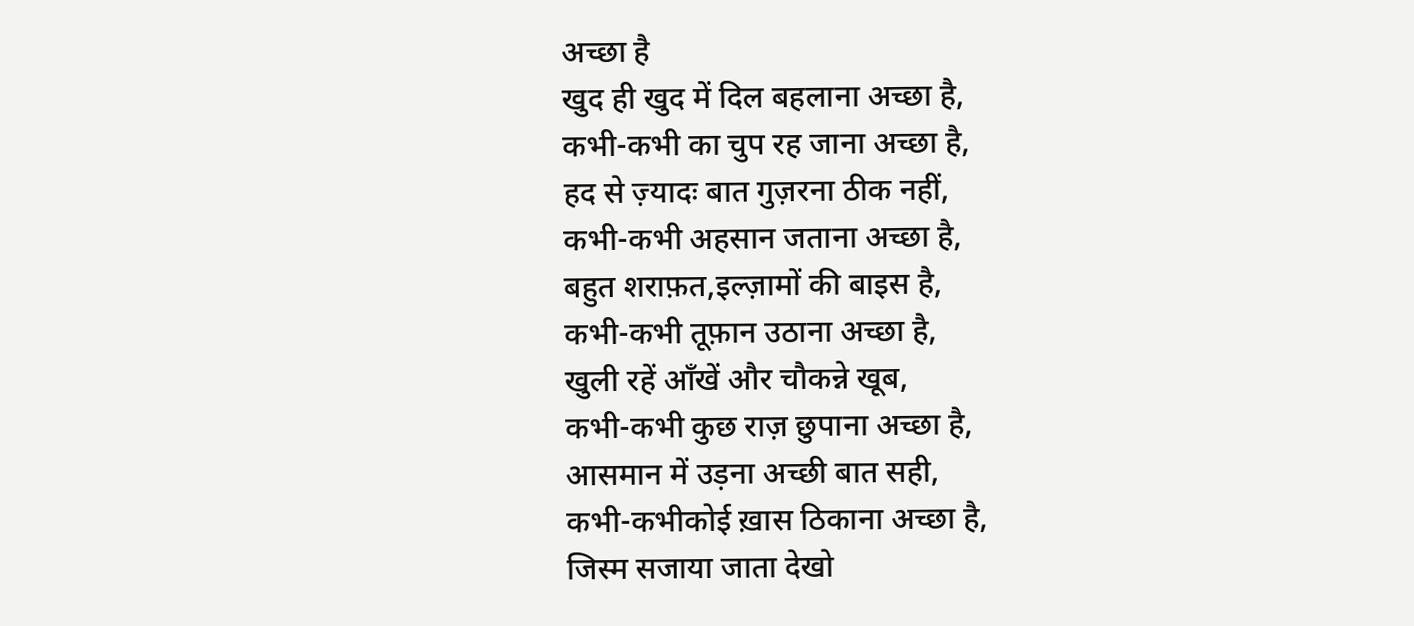अच्छा है
खुद ही खुद में दिल बहलाना अच्छा है,
कभी-कभी का चुप रह जाना अच्छा है,
हद से ज़्यादः बात गुज़रना ठीक नहीं,
कभी-कभी अहसान जताना अच्छा है,
बहुत शराफ़त,इल्ज़ामों की बाइस है,
कभी-कभी तूफ़ान उठाना अच्छा है,
खुली रहें आँखें और चौकन्ने खूब,
कभी-कभी कुछ राज़ छुपाना अच्छा है,
आसमान में उड़ना अच्छी बात सही,
कभी-कभीकोई ख़ास ठिकाना अच्छा है,
जिस्म सजाया जाता देखो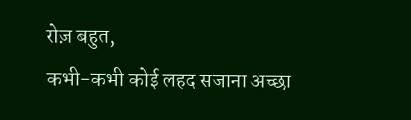रोज़ बहुत,
कभी-कभी कोई लहद सजाना अच्छा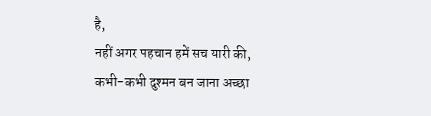है,
नहीं अगर पहचान हमें सच यारी की,
कभी-कभी दुश्मन बन जाना अच्छा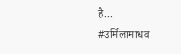है...
#उर्मिलामाधव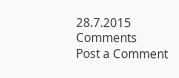28.7.2015
Comments
Post a Comment